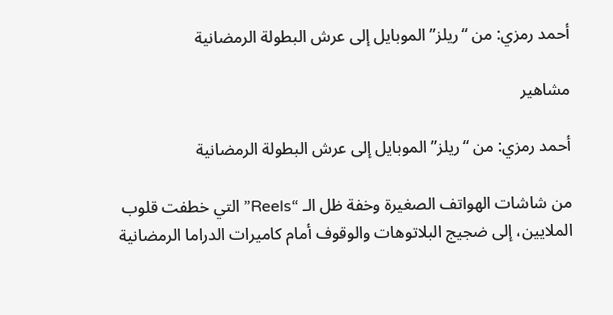أحمد رمزي: من “ريلز” الموبايل إلى عرش البطولة الرمضانية

مشاهير

أحمد رمزي: من “ريلز” الموبايل إلى عرش البطولة الرمضانية

من شاشات الهواتف الصغيرة وخفة ظل الـ “Reels” التي خطفت قلوب الملايين، إلى ضجيج البلاتوهات والوقوف أمام كاميرات الدراما الرمضانية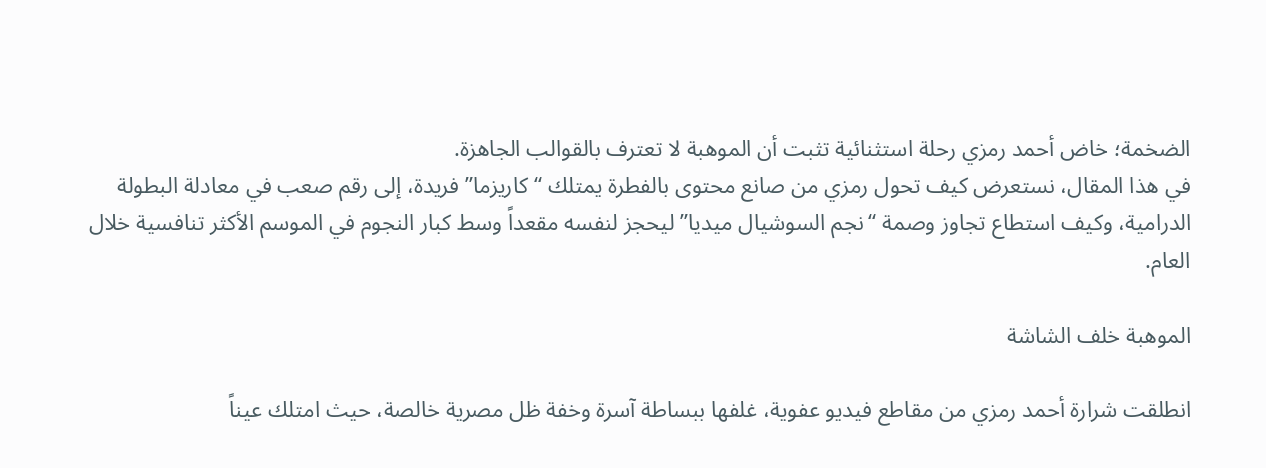الضخمة؛ خاض أحمد رمزي رحلة استثنائية تثبت أن الموهبة لا تعترف بالقوالب الجاهزة.
في هذا المقال، نستعرض كيف تحول رمزي من صانع محتوى بالفطرة يمتلك “كاريزما” فريدة، إلى رقم صعب في معادلة البطولة الدرامية، وكيف استطاع تجاوز وصمة “نجم السوشيال ميديا” ليحجز لنفسه مقعداً وسط كبار النجوم في الموسم الأكثر تنافسية خلال العام.

الموهبة خلف الشاشة

انطلقت شرارة أحمد رمزي من مقاطع فيديو عفوية، غلفها ببساطة آسرة وخفة ظل مصرية خالصة، حيث امتلك عيناً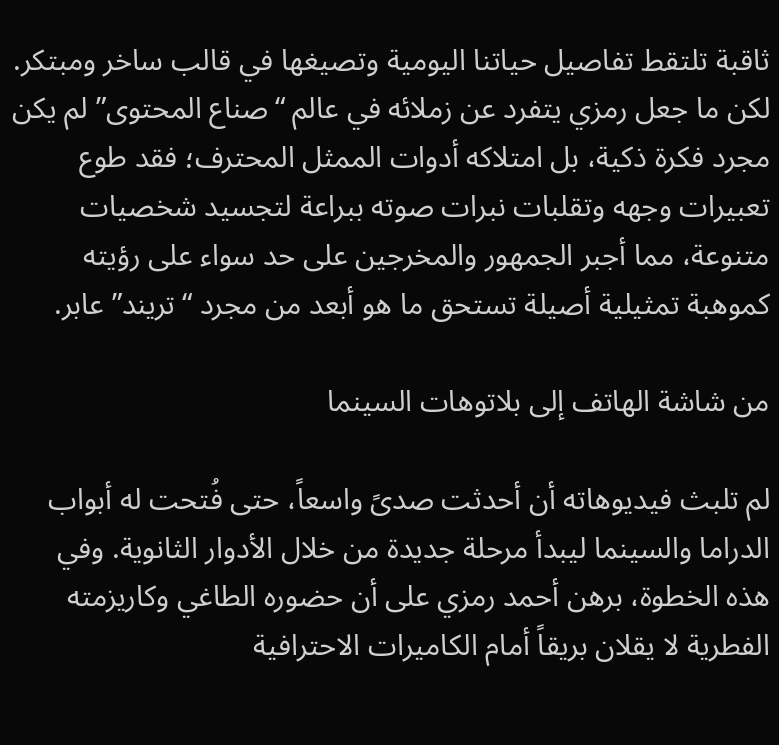ثاقبة تلتقط تفاصيل حياتنا اليومية وتصيغها في قالب ساخر ومبتكر. لكن ما جعل رمزي يتفرد عن زملائه في عالم “صناع المحتوى” لم يكن مجرد فكرة ذكية، بل امتلاكه أدوات الممثل المحترف؛ فقد طوع تعبيرات وجهه وتقلبات نبرات صوته ببراعة لتجسيد شخصيات متنوعة، مما أجبر الجمهور والمخرجين على حد سواء على رؤيته كموهبة تمثيلية أصيلة تستحق ما هو أبعد من مجرد “تريند” عابر.

من شاشة الهاتف إلى بلاتوهات السينما

لم تلبث فيديوهاته أن أحدثت صدىً واسعاً، حتى فُتحت له أبواب الدراما والسينما ليبدأ مرحلة جديدة من خلال الأدوار الثانوية. وفي هذه الخطوة، برهن أحمد رمزي على أن حضوره الطاغي وكاريزمته الفطرية لا يقلان بريقاً أمام الكاميرات الاحترافية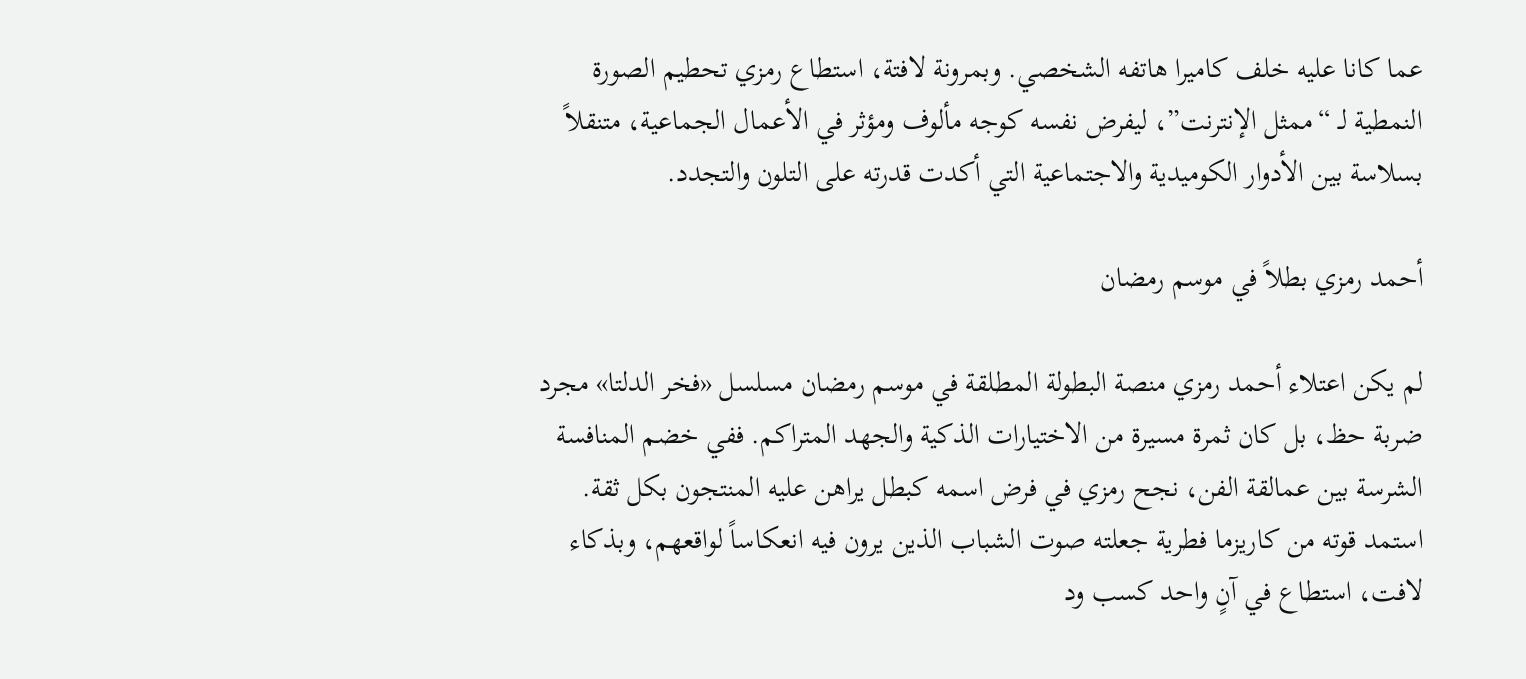عما كانا عليه خلف كاميرا هاتفه الشخصي. وبمرونة لافتة، استطاع رمزي تحطيم الصورة النمطية لـ “ممثل الإنترنت”، ليفرض نفسه كوجه مألوف ومؤثر في الأعمال الجماعية، متنقلاً بسلاسة بين الأدوار الكوميدية والاجتماعية التي أكدت قدرته على التلون والتجدد.

أحمد رمزي بطلاً في موسم رمضان

لم يكن اعتلاء أحمد رمزي منصة البطولة المطلقة في موسم رمضان مسلسل «فخر الدلتا» مجرد ضربة حظ، بل كان ثمرة مسيرة من الاختيارات الذكية والجهد المتراكم. ففي خضم المنافسة الشرسة بين عمالقة الفن، نجح رمزي في فرض اسمه كبطل يراهن عليه المنتجون بكل ثقة. استمد قوته من كاريزما فطرية جعلته صوت الشباب الذين يرون فيه انعكاساً لواقعهم، وبذكاء لافت، استطاع في آنٍ واحد كسب ود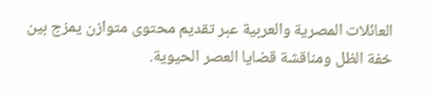العائلات المصرية والعربية عبر تقديم محتوى متوازن يمزج بين خفة الظل ومناقشة قضايا العصر الحيوية.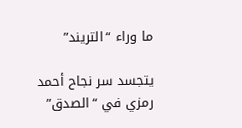ما وراء “التريند”

يتجسد سر نجاح أحمد رمزي في “الصدق”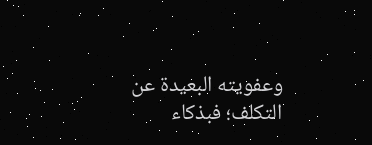وعفويته البعيدة عن التكلف؛ فبذكاء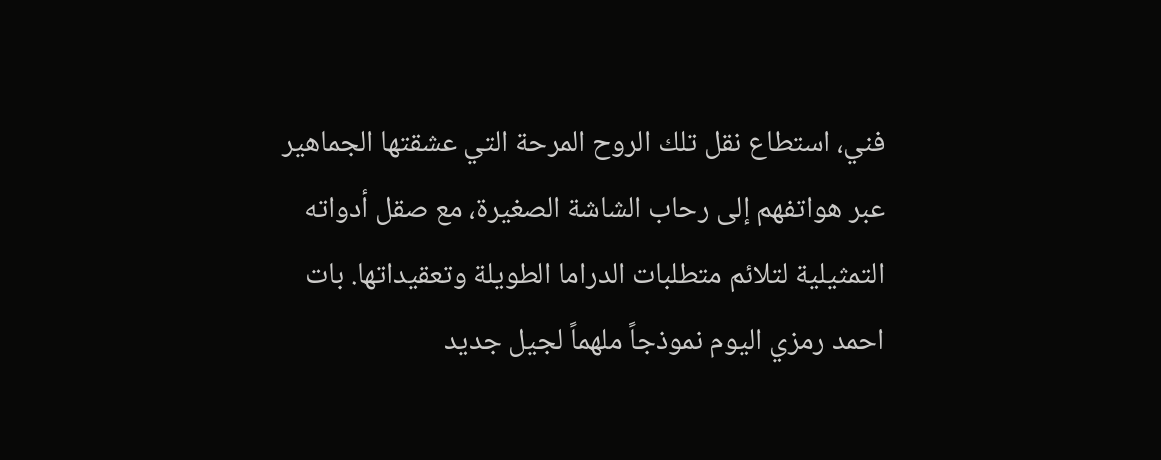فني، استطاع نقل تلك الروح المرحة التي عشقتها الجماهير عبر هواتفهم إلى رحاب الشاشة الصغيرة، مع صقل أدواته التمثيلية لتلائم متطلبات الدراما الطويلة وتعقيداتها. بات احمد رمزي اليوم نموذجاً ملهماً لجيل جديد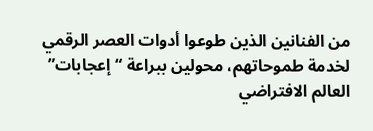من الفنانين الذين طوعوا أدوات العصر الرقمي لخدمة طموحاتهم، محولين ببراعة “إعجابات” العالم الافتراضي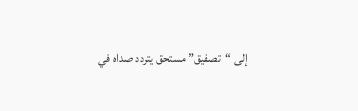إلى “تصفيق” مستحق يتردد صداه في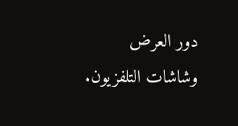دور العرض وشاشات التلفزيون.